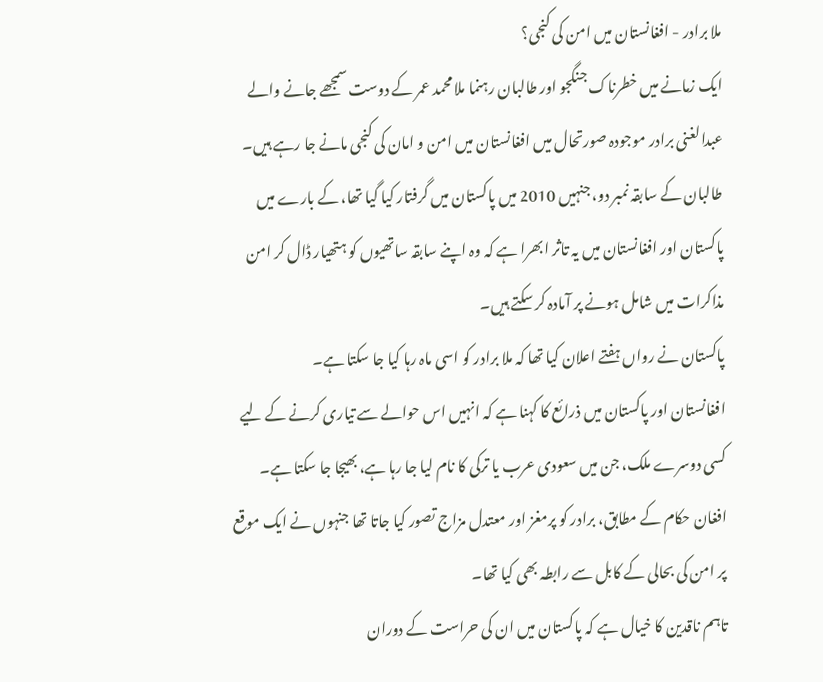ملا برادر - افغانستان میں امن کی کنجی؟
ایک زمانے میں خطرناک جنگجو اور طالبان رہنما ملا محمد عمر کے دوست سمجھے جانے والے عبدالغنی برادر موجودہ صورتحال میں افغانستان میں امن و امان کی کنجی مانے جا رہے ہیں۔ طالبان کے سابقہ نمبر دو، جنہیں 2010 میں پاکستان میں گرفتار کیا گیا تھا، کے بارے میں پاکستان اور افغانستان میں یہ تاثر ابھرا ہے کہ وہ اپنے سابقہ ساتھیوں کو ہتھیار ڈال کر امن مذاکرات میں شامل ہونے پر آمادہ کر سکتے ہیں۔
پاکستان نے رواں ہفتے اعلان کیا تھا کہ ملا برادر کو اسی ماہ رہا کیا جا سکتا ہے۔
افغانستان اور پاکستان میں ذرائع کا کہنا ہے کہ انہیں اس حوالے سے تیاری کرنے کے لیے کسی دوسرے ملک، جن میں سعودی عرب یا ترکی کا نام لیا جا رہا ہے، بھیجا جا سکتا ہے۔
افغان حکام کے مطابق، برادر کو پرمغز اور معتدل مزاج تصور کیا جاتا تھا جنہوں نے ایک موقع پر امن کی بحالی کے کابل سے رابطہ بھی کیا تھا۔
تاہم ناقدین کا خیال ہے کہ پاکستان میں ان کی حراست کے دوران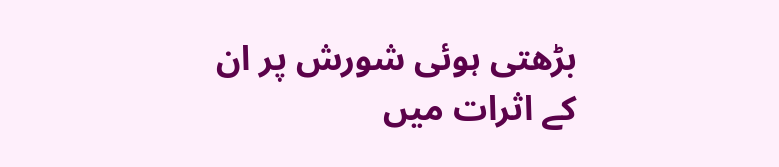بڑھتی ہوئی شورش پر ان کے اثرات میں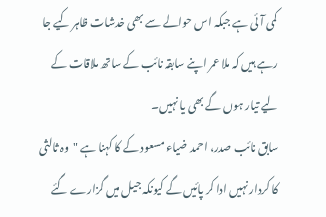کمی آئی ہے جبکہ اس حوالے سے بھی خدشات ظاہر کیے جا رہے ہیں کہ ملا عمر اپنے سابقہ نائب کے ساتھ ملاقات کے لیے تیار ہوں گے بھی یا نہیں۔
سابق نائب صدر، احمد ضیاء مسعود کے کا کہنا ہے "وہ ثالثی کا کردار نہیں ادا کر پائیں گے کیونکہ جیل میں گزارے گئے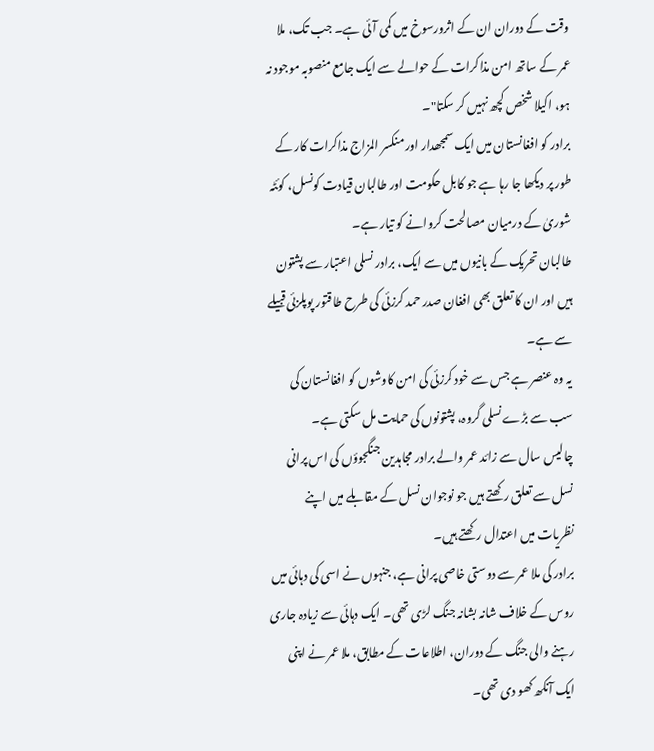وقت کے دوران ان کے اثرورسوخ میں کمی آئی ہے۔ جب تک، ملا عمر کے ساتھ امن مذاکرات کے حوالے سے ایک جامع منصوبہ موجود نہ ہو، اکیلا شخص کچھ نہیں کر سکتا"۔
برادر کو افغانستان میں ایک سمجھدار اور منکسر المزاج مذاکرات کار کے طور پر دیکھا جا رہا ہے جو کابل حکومت اور طالبان قیادت کونسل، کوئٹہ شوریٰ کے درمیان مصالحت کروانے کو تیار ہے۔
طالبان تحریک کے بانیوں میں سے ایک، برادر نسلی اعتبار سے پشتون ہیں اور ان کا تعلق بھی افغان صدر حمد کرزئی کی طرح طاقتور پوپلزئی قبیلے سے ہے۔
یہ وہ عنصر ہے جس سے خود کرزئی کی امن کاوشوں کو افغانستان کی سب سے بڑے نسلی گروہ، پشتونوں کی حمایت مل سکتی ہے۔
چالیس سال سے زائد عمر والے برادر مجاہدین جنگجوؤں کی اس پرانی نسل سے تعلق رکھتے ہیں جو نوجوان نسل کے مقابلے میں اپنے نظریات میں اعتدال رکھتے ہیں۔
برادر کی ملا عمر سے دوستی خاصی پرانی ہے، جنہوں نے اسی کی دہائی میں روس کے خلاف شانہ بشانہ جنگ لڑی تھی۔ ایک دہائی سے زیادہ جاری رہنے والی جنگ کے دوران، اطلاعات کے مطابق، ملا عمر نے اپنی ایک آنکھ کھو دی تھی۔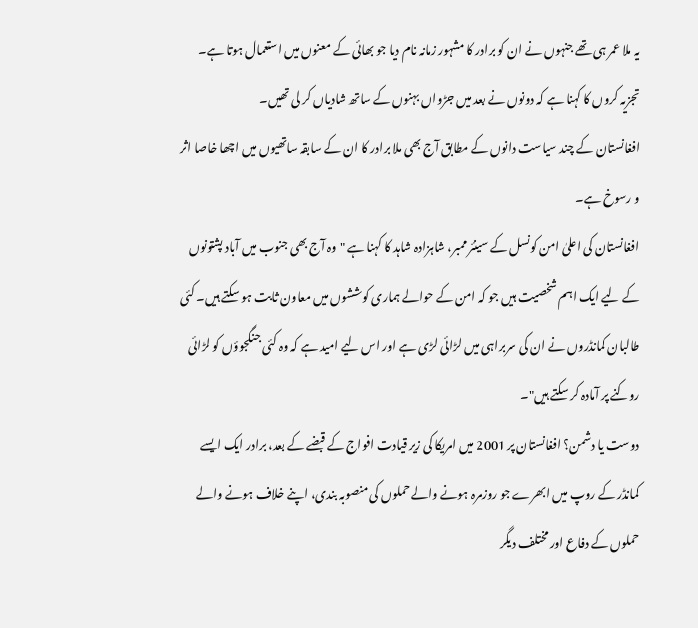یہ ملا عمر ہی تھے جنہوں نے ان کو برادر کا مشہور زمانہ نام دیا جو بھائی کے معنوں میں استعمال ہوتا ہے۔
تجزیہ کروں کا کہنا ہے کہ دونوں نے بعد میں جڑواں بہنوں کے ساتھ شادیاں کر لی تھیں۔
افغانستان کے چند سیاست دانوں کے مطابق آج بھی ملا برادر کا ان کے سابقہ ساتھیوں میں اچھا خاصا اثر و رسوخ ہے۔
افغانستان کی اعلیٰ امن کونسل کے سینئر ممبر، شاہزادہ شاہد کا کہنا ہے "وہ آج بھی جنوب میں آباد پشتونوں کے لیے ایک اہم شخصیت ہیں جو کہ امن کے حوالے ہماری کوششوں میں معاون ثابت ہو سکتے ہیں۔ کئی طالبان کمانڈروں نے ان کی سربراہی میں لڑائی لڑی ہے اور اس لیے امید ہے کہ وہ کئی جنگجوؤں کو لڑائی روکنے پر آمادہ کر سکتے ہیں"۔
دوست یا دشمن؟ افغانستان پر 2001 میں امریکا کی زیر قیادت افواج کے قبضے کے بعد، برادر ایک ایسے کمانڈر کے روپ میں ابھرے جو روزمرہ ہونے والے حملوں کی منصوبہ بندی، اپنے خلاف ہونے والے حملوں کے دفاع اور مختلف دیگر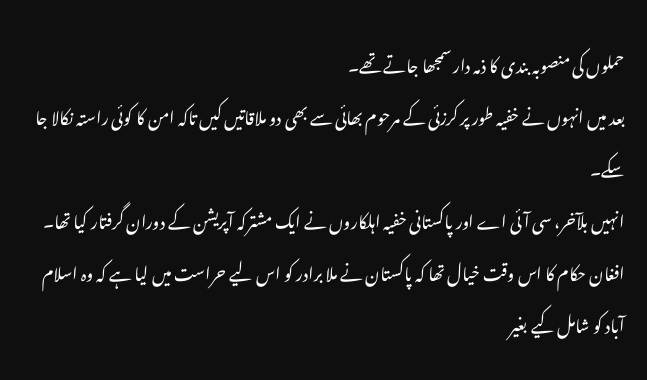حملوں کی منصوبہ بندی کا ذمہ دار سمجھا جاتے تھے۔
بعد میں انہوں نے خفیہ طور پر کرزئی کے مرحوم بھائی سے بھی دو ملاقاتیں کیں تاکہ امن کا کوئی راستہ نکالا جا سکے۔
انہیں بلآخر، سی آئی اے اور پاکستانی خفیہ اہلکاروں نے ایک مشترکہ آپریشن کے دوران گرفتار کیا تھا۔
افغان حکام کا اس وقت خیال تھا کہ پاکستان نے ملا برادر کو اس لیے حراست میں لیا ہے کہ وہ اسلام آباد کو شامل کیے بغیر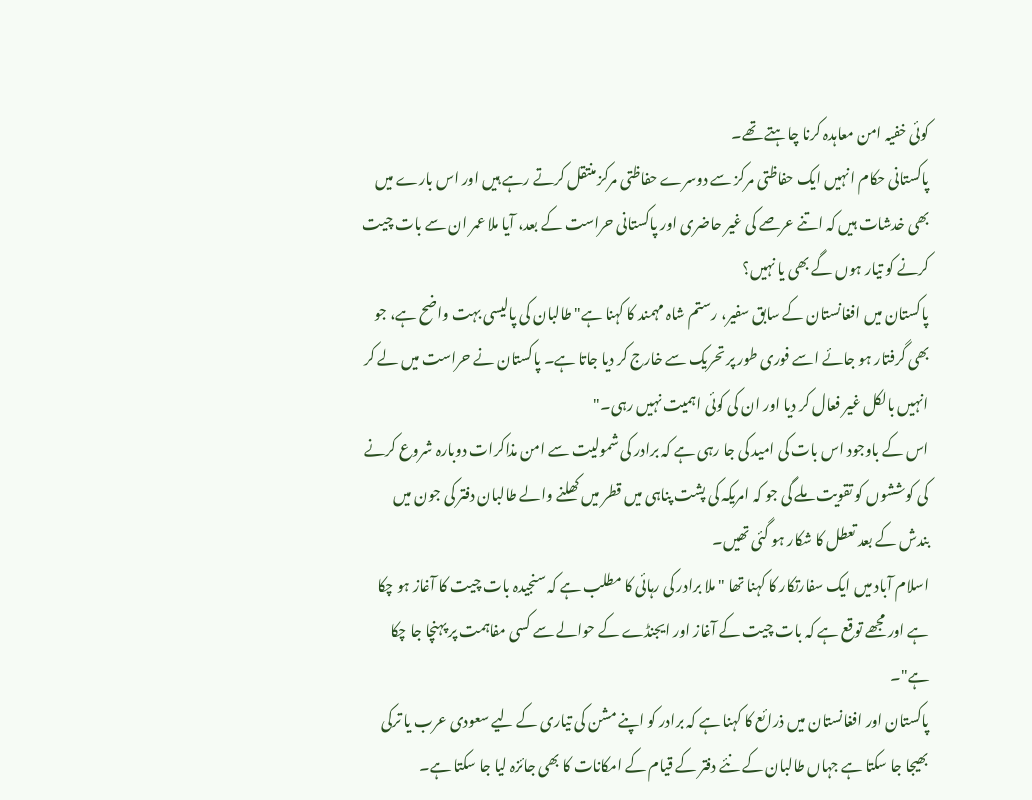کوئی خفیہ امن معاہدہ کرنا چاہتے تھے۔
پاکستانی حکام انہیں ایک حفاظتی مرکز سے دوسرے حفاظتی مرکز منتقل کرتے رہے ہیں اور اس بارے میں بھی خدشات ہیں کہ اتنے عرصے کی غیر حاضری اور پاکستانی حراست کے بعد، آیا ملا عمر ان سے بات چیت کرنے کو تیار ہوں گے بھی یا نہیں؟
پاکستان میں افغانستان کے سابق سفیر، رستم شاہ مہمند کا کہنا ہے"طالبان کی پالیسی بہت واضح ہے، جو بھی گرفتار ہو جائے اسے فوری طور پر تحریک سے خارج کر دیا جاتا ہے۔ پاکستان نے حراست میں لے کر انہیں بالکل غیر فعال کر دیا اور ان کی کوئی اہمیت نہیں رہی۔"
اس کے باوجود اس بات کی امید کی جا رہی ہے کہ برادر کی شمولیت سے امن مذاکرات دوبارہ شروع کرنے کی کوششوں کو تقویت ملے گی جو کہ امریکہ کی پشت پناہی میں قطر میں کھلنے والے طالبان دفتر کی جون میں بندش کے بعد تعطل کا شکار ہو گئی تھیں۔
اسلام آباد میں ایک سفارتکار کا کہنا تھا "ملا برادر کی رہائی کا مطلب ہے کہ سنجیدہ بات چیت کا آغاز ہو چکا ہے اور مجھے توقع ہے کہ بات چیت کے آغاز اور ایجنڈے کے حوالے سے کسی مفاہمت پر پہنچا جا چکا ہے"۔
پاکستان اور افغانستان میں ذرائع کا کہنا ہے کہ برادر کو اپنے مشن کی تیاری کے لیے سعودی عرب یا ترکی بھیجا جا سکتا ہے جہاں طالبان کے نئے دفتر کے قیام کے امکانات کا بھی جائزہ لیا جا سکتا ہے۔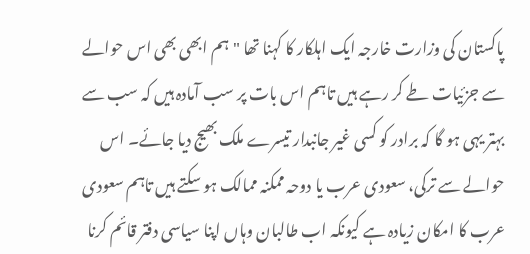پاکستان کی وزارت خارجہ ایک اہلکار کا کہنا تھا "ہم ابھی بھی اس حوالے سے جزئیات طے کر رہے ہیں تاہم اس بات پر سب آمادہ ہیں کہ سب سے بہتر یہی ہو گا کہ برادر کو کسی غیر جانبدار تیسرے ملک بھیج دیا جائے۔ اس حوالے سے ترکی، سعودی عرب یا دوحہ ممکنہ ممالک ہو سکتے ہیں تاہم سعودی عرب کا امکان زیادہ ہے کیونکہ اب طالبان وہاں اپنا سیاسی دفتر قائم کرنا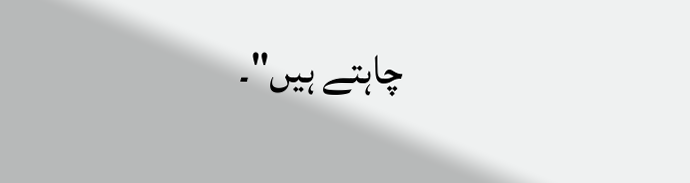چاہتے ہیں"۔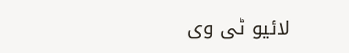لائیو ٹی وی